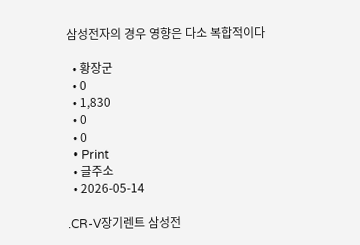삼성전자의 경우 영향은 다소 복합적이다

  • 황장군
  • 0
  • 1,830
  • 0
  • 0
  • Print
  • 글주소
  • 2026-05-14

.CR-V장기렌트 삼성전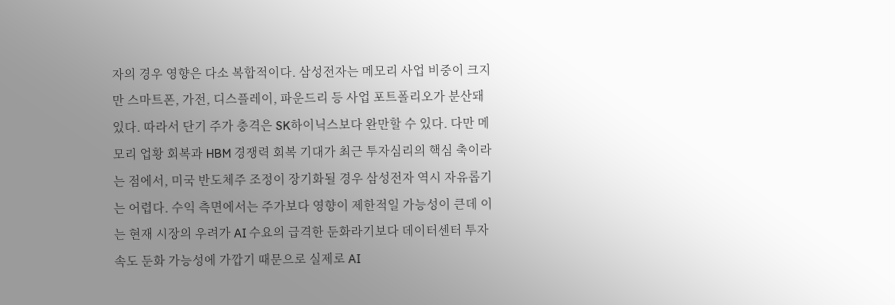자의 경우 영향은 다소 복합적이다. 삼성전자는 메모리 사업 비중이 크지만 스마트폰, 가전, 디스플레이, 파운드리 등 사업 포트폴리오가 분산돼 있다. 따라서 단기 주가 충격은 SK하이닉스보다 완만할 수 있다. 다만 메모리 업황 회복과 HBM 경쟁력 회복 기대가 최근 투자심리의 핵심 축이라는 점에서, 미국 반도체주 조정이 장기화될 경우 삼성전자 역시 자유롭기는 어렵다. 수익 측면에서는 주가보다 영향이 제한적일 가능성이 큰데 이는 현재 시장의 우려가 AI 수요의 급격한 둔화라기보다 데이터센터 투자 속도 둔화 가능성에 가깝기 때문으로 실제로 AI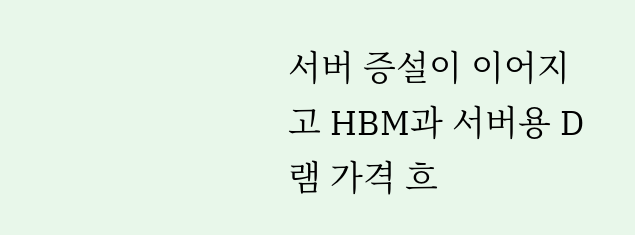서버 증설이 이어지고 HBM과 서버용 D램 가격 흐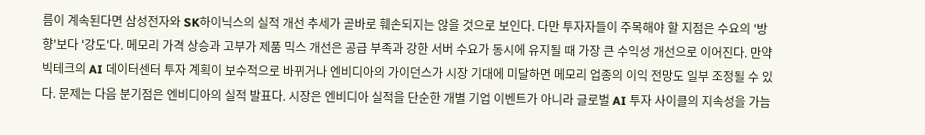름이 계속된다면 삼성전자와 SK하이닉스의 실적 개선 추세가 곧바로 훼손되지는 않을 것으로 보인다. 다만 투자자들이 주목해야 할 지점은 수요의 '방향'보다 '강도'다. 메모리 가격 상승과 고부가 제품 믹스 개선은 공급 부족과 강한 서버 수요가 동시에 유지될 때 가장 큰 수익성 개선으로 이어진다. 만약 빅테크의 AI 데이터센터 투자 계획이 보수적으로 바뀌거나 엔비디아의 가이던스가 시장 기대에 미달하면 메모리 업종의 이익 전망도 일부 조정될 수 있다. 문제는 다음 분기점은 엔비디아의 실적 발표다. 시장은 엔비디아 실적을 단순한 개별 기업 이벤트가 아니라 글로벌 AI 투자 사이클의 지속성을 가늠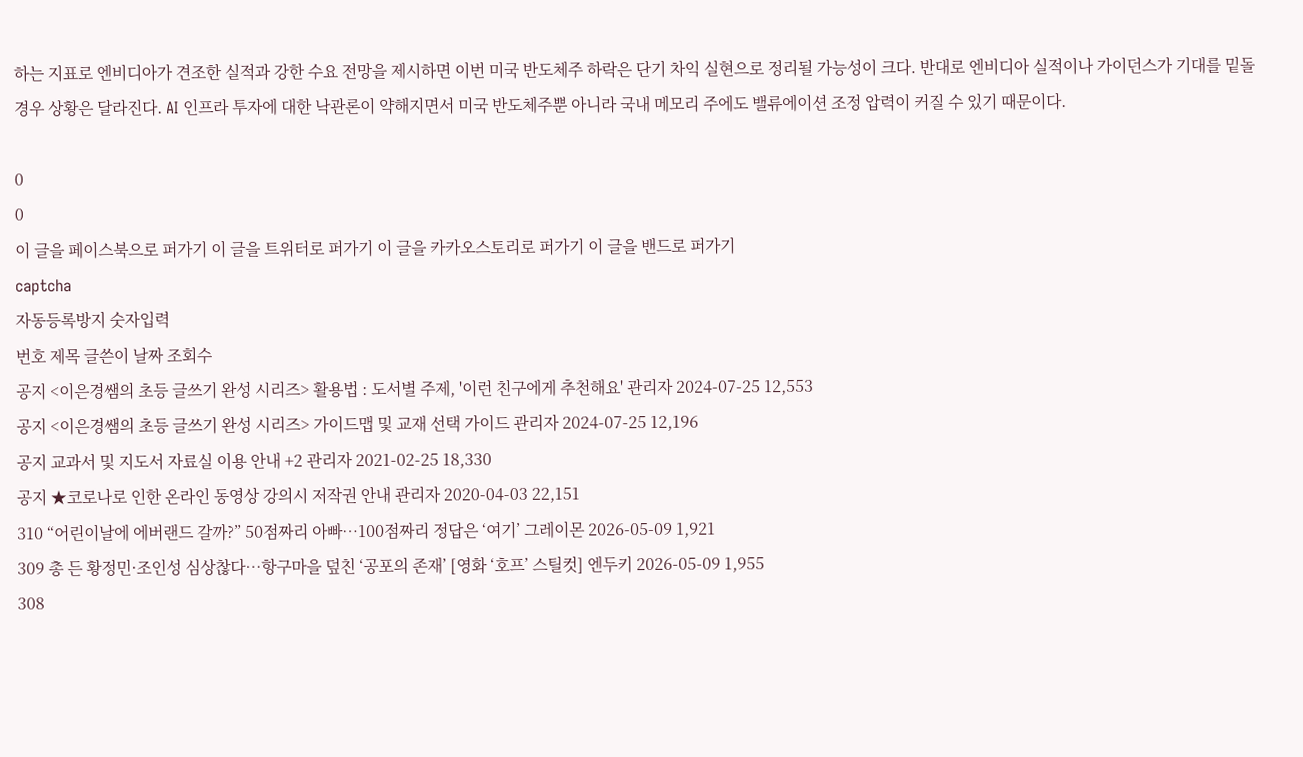하는 지표로 엔비디아가 견조한 실적과 강한 수요 전망을 제시하면 이번 미국 반도체주 하락은 단기 차익 실현으로 정리될 가능성이 크다. 반대로 엔비디아 실적이나 가이던스가 기대를 밑돌 경우 상황은 달라진다. AI 인프라 투자에 대한 낙관론이 약해지면서 미국 반도체주뿐 아니라 국내 메모리 주에도 밸류에이션 조정 압력이 커질 수 있기 때문이다.

0
0
이 글을 페이스북으로 퍼가기 이 글을 트위터로 퍼가기 이 글을 카카오스토리로 퍼가기 이 글을 밴드로 퍼가기
captcha
자동등록방지 숫자입력
번호 제목 글쓴이 날짜 조회수
공지 <이은경쌤의 초등 글쓰기 완성 시리즈> 활용법 : 도서별 주제, '이런 친구에게 추천해요' 관리자 2024-07-25 12,553
공지 <이은경쌤의 초등 글쓰기 완성 시리즈> 가이드맵 및 교재 선택 가이드 관리자 2024-07-25 12,196
공지 교과서 및 지도서 자료실 이용 안내 +2 관리자 2021-02-25 18,330
공지 ★코로나로 인한 온라인 동영상 강의시 저작권 안내 관리자 2020-04-03 22,151
310 “어린이날에 에버랜드 갈까?” 50점짜리 아빠…100점짜리 정답은 ‘여기’ 그레이몬 2026-05-09 1,921
309 총 든 황정민·조인성 심상찮다…항구마을 덮친 ‘공포의 존재’ [영화 ‘호프’ 스틸컷] 엔두키 2026-05-09 1,955
308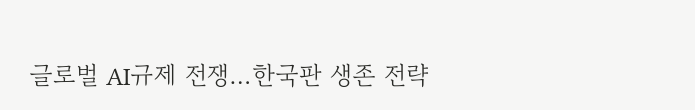글로벌 AI규제 전쟁…한국판 생존 전략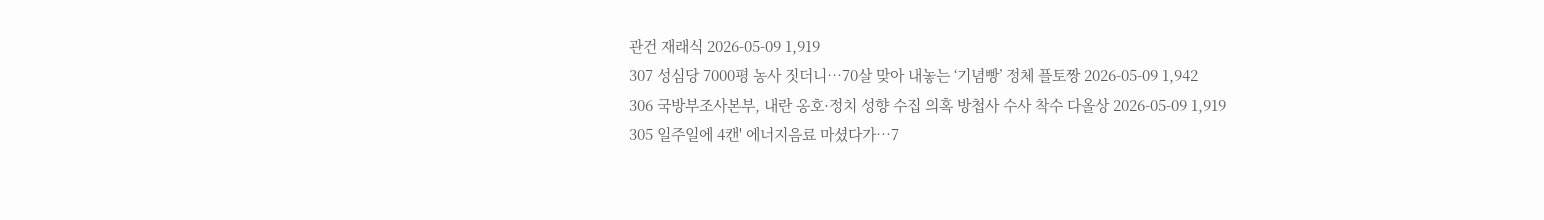관건 재래식 2026-05-09 1,919
307 성심당 7000평 농사 짓더니…70살 맞아 내놓는 ‘기념빵’ 정체 플토짱 2026-05-09 1,942
306 국방부조사본부, 내란 옹호·정치 성향 수집 의혹 방첩사 수사 착수 다올상 2026-05-09 1,919
305 일주일에 4캔' 에너지음료 마셨다가…7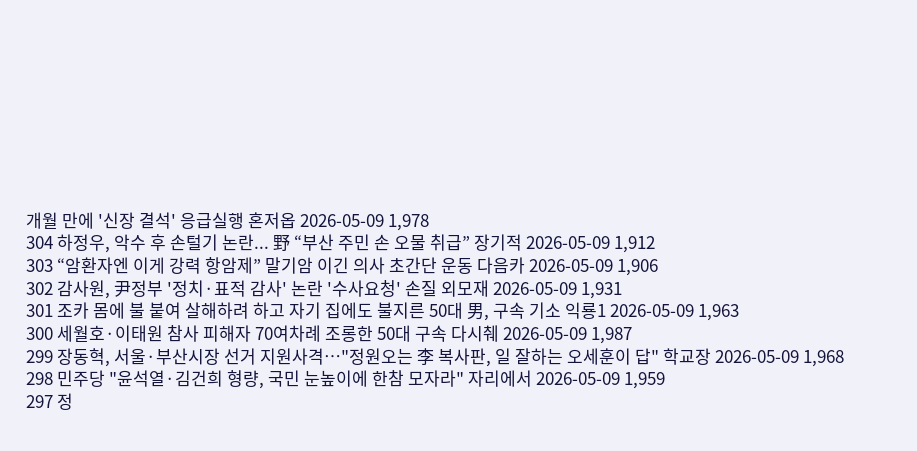개월 만에 '신장 결석' 응급실행 혼저옵 2026-05-09 1,978
304 하정우, 악수 후 손털기 논란... 野 “부산 주민 손 오물 취급” 장기적 2026-05-09 1,912
303 “암환자엔 이게 강력 항암제” 말기암 이긴 의사 초간단 운동 다음카 2026-05-09 1,906
302 감사원, 尹정부 '정치·표적 감사' 논란 '수사요청' 손질 외모재 2026-05-09 1,931
301 조카 몸에 불 붙여 살해하려 하고 자기 집에도 불지른 50대 男, 구속 기소 익룡1 2026-05-09 1,963
300 세월호·이태원 참사 피해자 70여차례 조롱한 50대 구속 다시췌 2026-05-09 1,987
299 장동혁, 서울·부산시장 선거 지원사격…"정원오는 李 복사판, 일 잘하는 오세훈이 답" 학교장 2026-05-09 1,968
298 민주당 "윤석열·김건희 형량, 국민 눈높이에 한참 모자라" 자리에서 2026-05-09 1,959
297 정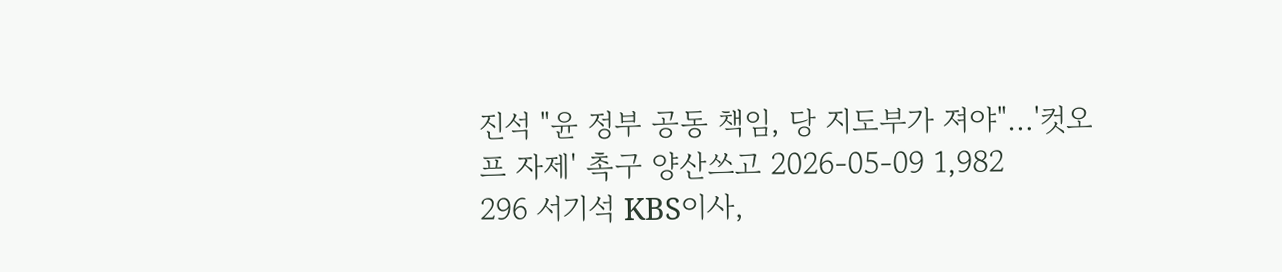진석 "윤 정부 공동 책임, 당 지도부가 져야"…'컷오프 자제' 촉구 양산쓰고 2026-05-09 1,982
296 서기석 KBS이사,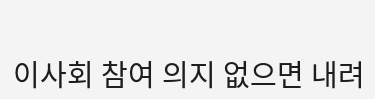이사회 참여 의지 없으면 내려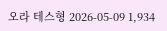오라 테스형 2026-05-09 1,934